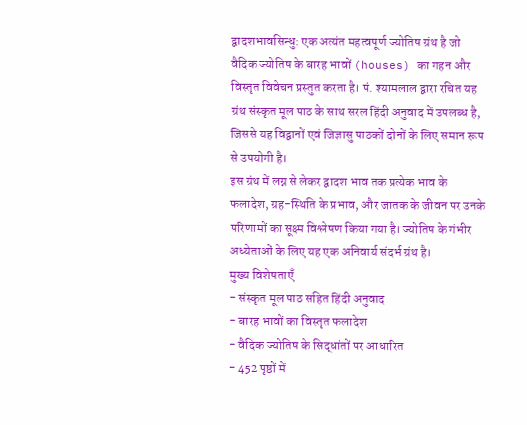द्वादशभावसिन्धु: एक अत्यंत महत्वपूर्ण ज्योतिष ग्रंथ है जो वैदिक ज्योतिष के बारह भावों (houses) का गहन और विस्तृत विवेचन प्रस्तुत करता है। पं. श्यामलाल द्वारा रचित यह ग्रंथ संस्कृत मूल पाठ के साथ सरल हिंदी अनुवाद में उपलब्ध है, जिससे यह विद्वानों एवं जिज्ञासु पाठकों दोनों के लिए समान रूप से उपयोगी है।
इस ग्रंथ में लग्न से लेकर द्वादश भाव तक प्रत्येक भाव के फलादेश, ग्रह-स्थिति के प्रभाव, और जातक के जीवन पर उनके परिणामों का सूक्ष्म विश्लेषण किया गया है। ज्योतिष के गंभीर अध्येताओं के लिए यह एक अनिवार्य संदर्भ ग्रंथ है।
मुख्य विशेषताएँ
- संस्कृत मूल पाठ सहित हिंदी अनुवाद
- बारह भावों का विस्तृत फलादेश
- वैदिक ज्योतिष के सिद्धांतों पर आधारित
- 452 पृष्ठों में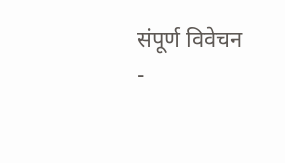संपूर्ण विवेचन
-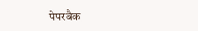पेपरबैक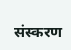संस्करण